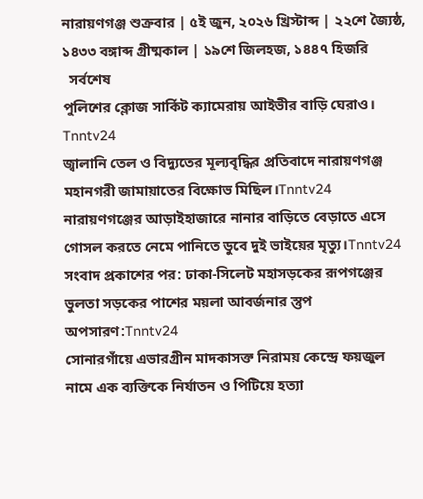নারায়ণগঞ্জ শুক্রবার | ৫ই জুন, ২০২৬ খ্রিস্টাব্দ | ২২শে জ্যৈষ্ঠ, ১৪৩৩ বঙ্গাব্দ গ্রীষ্মকাল | ১৯শে জিলহজ, ১৪৪৭ হিজরি
  সর্বশেষ
পুলিশের ক্লোজ সার্কিট ক্যামেরায় আইভীর বাড়ি ঘেরাও। Tnntv24
জ্বালানি তেল ও বিদ্যুতের মূল্যবৃদ্ধির প্রতিবাদে নারায়ণগঞ্জ মহানগরী জামায়াতের বিক্ষোভ মিছিল।Tnntv24
নারায়ণগঞ্জের আড়াইহাজারে নানার বাড়িতে বেড়াতে এসে গোসল করতে নেমে পানিতে ডুবে দুই ভাইয়ের মৃত্যু।Tnntv24
সংবাদ প্রকাশের পর: ঢাকা-সিলেট মহাসড়কের রূপগঞ্জের ভুলতা সড়কের পাশের ময়লা আবর্জনার স্তুপ অপসারণ:Tnntv24
সোনারগাঁয়ে এভারগ্রীন মাদকাসক্ত নিরাময় কেন্দ্রে ফয়জুল নামে এক ব্যক্তিকে নির্যাতন ও পিটিয়ে হত্যা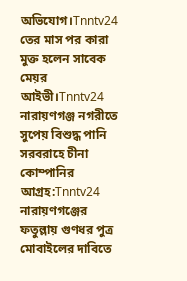অভিযোগ।Tnntv24
তের মাস পর কারা মুক্ত হলেন সাবেক মেয়র আইভী।Tnntv24
নারায়ণগঞ্জ নগরীতে সুপেয় বিশুদ্ধ পানি সরবরাহে চীনা কোম্পানির আগ্রহ:Tnntv24
নারায়ণগঞ্জের ফতুল্লায় গুণধর পুত্র মোবাইলের দাবিতে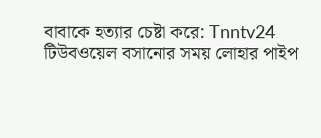বাবাকে হত্যার চেষ্টা করে: Tnntv24
টিউবওয়েল বসানোর সময় লোহার পাইপ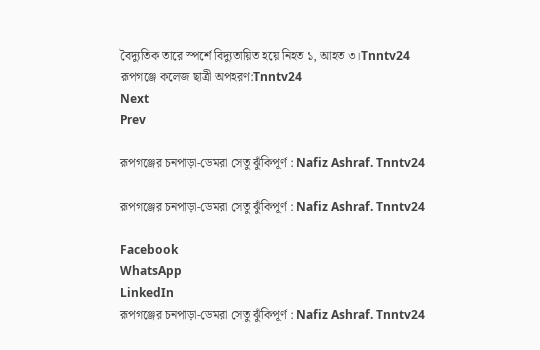বৈদ্যুতিক তারে স্পর্শে বিদ্যুতায়িত হয়ে নিহত ১, আহত ৩।Tnntv24
রূপগঞ্জে কলেজ ছাত্রী অপহরণ:Tnntv24
Next
Prev

রূপগঞ্জের চনপাড়া-ডেমরা সেতু ঝুঁকিপূর্ণ : Nafiz Ashraf. Tnntv24

রূপগঞ্জের চনপাড়া-ডেমরা সেতু ঝুঁকিপূর্ণ : Nafiz Ashraf. Tnntv24

Facebook
WhatsApp
LinkedIn
রূপগঞ্জের চনপাড়া-ডেমরা সেতু ঝুঁকিপূর্ণ : Nafiz Ashraf. Tnntv24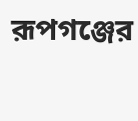রূপগঞ্জের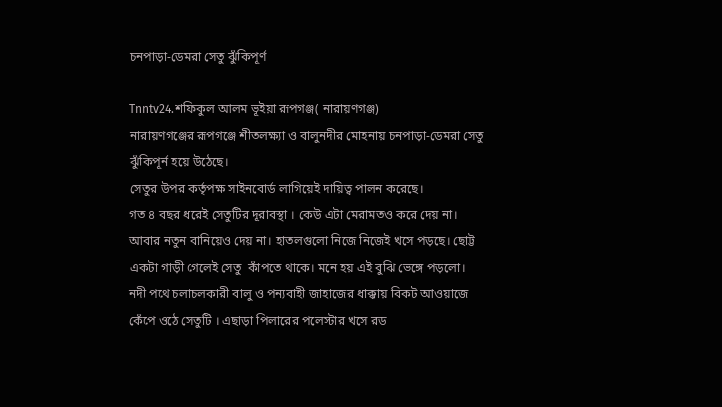চনপাড়া-ডেমরা সেতু ঝুঁকিপূর্ণ

Tnntv24.শফিকুল আলম ভূইয়া রূপগঞ্জ( নারায়ণগঞ্জ)
নারায়ণগঞ্জের রূপগঞ্জে শীতলক্ষ্যা ও বালুনদীর মোহনায় চনপাড়া-ডেমরা সেতু ঝুঁকিপূর্ন হয়ে উঠেছে।
সেতুর উপর কর্তৃপক্ষ সাইনবোর্ড লাগিয়েই দায়িত্ব পালন করেছে।
গত ৪ বছর ধরেই সেতুটির দূরাবস্থা । কেউ এটা মেরামতও করে দেয় না। আবার নতুন বানিয়েও দেয় না। হাতলগুলো নিজে নিজেই খসে পড়ছে। ছোট্ট একটা গাড়ী গেলেই সেতু  কাঁপতে থাকে। মনে হয় এই বুঝি ভেঙ্গে পড়লো। নদী পথে চলাচলকারী বালু ও পন্যবাহী জাহাজের ধাক্কায় বিকট আওয়াজে কেঁপে ওঠে সেতুটি । এছাড়া পিলারের পলেস্টার খসে রড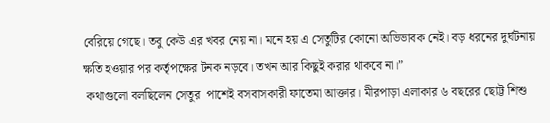বেরিয়ে গেছে। তবু কেউ এর খবর নেয় না। মনে হয় এ সেতুটির কোনো অভিভাবক নেই। বড় ধরনের দুর্ঘটনায় ক্ষতি হওয়ার পর কর্তৃপক্ষের টনক নড়বে। তখন আর কিছুই করার থাকবে না।”
 কথাগুলো বলছিলেন সেতুর  পাশেই বসবাসকারী ফাতেমা আক্তার। মীরপাড়া এলাকার ৬ বছরের ছোট্ট শিশু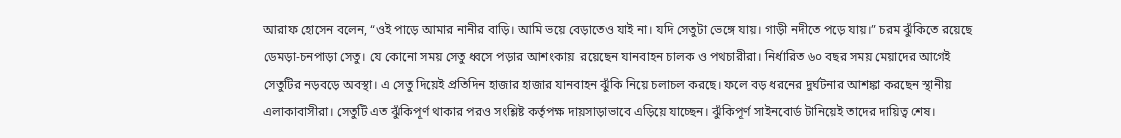আরাফ হোসেন বলেন, “ওই পাড়ে আমার নানীর বাড়ি। আমি ভয়ে বেড়াতেও যাই না। যদি সেতুটা ভেঙ্গে যায়। গাড়ী নদীতে পড়ে যায়।” চরম ঝুঁকিতে রয়েছে ডেমড়া-চনপাড়া সেতু। যে কোনো সময় সেতু ধ্বসে পড়ার আশংকায়  রয়েছেন যানবাহন চালক ও পথচারীরা। নির্ধারিত ৬০ বছর সময় মেয়াদের আগেই সেতুটির নড়বড়ে অবস্থা। এ সেতু দিয়েই প্রতিদিন হাজার হাজার যানবাহন ঝুঁকি নিয়ে চলাচল করছে। ফলে বড় ধরনের দুর্ঘটনার আশঙ্কা করছেন স্থানীয় এলাকাবাসীরা। সেতুটি এত ঝুঁকিপূর্ণ থাকার পরও সংশ্লিষ্ট কর্তৃপক্ষ দায়সাড়াভাবে এড়িয়ে যাচ্ছেন। ঝুঁকিপূর্ণ সাইনবোর্ড টানিয়েই তাদের দায়িত্ব শেষ।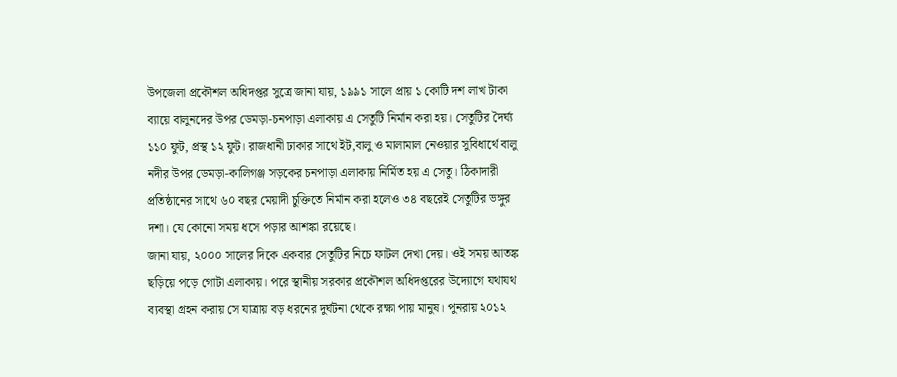উপজেলা প্রকৌশল অধিদপ্তর সুত্রে জানা যায়, ১৯৯১ সালে প্রায় ১ কোটি দশ লাখ টাকা ব্যায়ে বালুনদের উপর ডেমড়া-চনপাড়া এলাকায় এ সেতুটি নির্মান করা হয়। সেতুটির দৈর্ঘ্য  ১১০ ফুট, প্রস্থ ১২ ফুট। রাজধানী ঢাকার সাথে ইট,বালু ও মালামাল নেওয়ার সুবিধার্থে বালু নদীর উপর ডেমড়া-কালিগঞ্জ সড়কের চনপাড়া এলাকায় নির্মিত হয় এ সেতু। ঠিকাদারী প্রতিষ্ঠানের সাথে ৬০ বছর মেয়াদী চুক্তিতে নির্মান করা হলেও ৩৪ বছরেই সেতুটির ভঙ্গুর দশা। যে কোনো সময় ধসে পড়ার আশঙ্কা রয়েছে।
জানা যায়, ২০০০ সালের দিকে একবার সেতুটির নিচে ফাটল দেখা দেয়। ওই সময় আতঙ্ক ছড়িয়ে পড়ে গোটা এলাকায়। পরে স্থানীয় সরকার প্রকৌশল অধিদপ্তরের উদ্যোগে যথাযথ ব্যবস্থা গ্রহন করায় সে যাত্রায় বড় ধরনের দুর্ঘটনা থেকে রক্ষা পায় মানুষ। পুনরায় ২০১২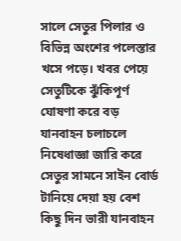সালে সেতুর পিলার ও বিভিন্ন অংশের পলেস্তার খসে পড়ে। খবর পেয়ে সেতুটিকে ঝুঁকিপূর্ণ ঘোষণা করে বড় যানবাহন চলাচলে নিষেধাজ্ঞা জারি করে  সেতুর সামনে সাইন বোর্ড টানিয়ে দেয়া হয় বেশ কিছু দিন ভারী যানবাহন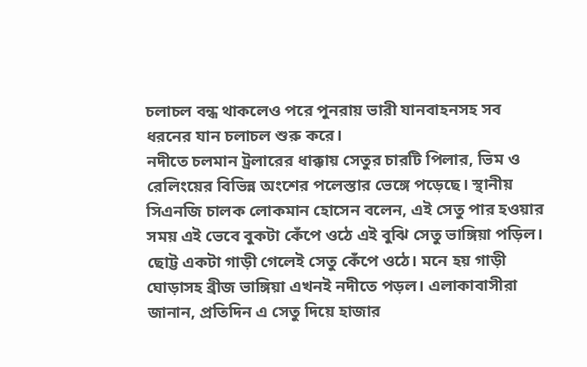চলাচল বন্ধ থাকলেও পরে পুনরায় ভারী যানবাহনসহ সব ধরনের যান চলাচল শুরু করে।
নদীতে চলমান ট্রলারের ধাক্কায় সেতুর চারটি পিলার, ভিম ও রেলিংয়ের বিভিন্ন অংশের পলেস্তার ভেঙ্গে পড়েছে। স্থানীয় সিএনজি চালক লোকমান হোসেন বলেন, এই সেতু পার হওয়ার সময় এই ভেবে বুকটা কেঁপে ওঠে এই বুঝি সেতু ভাঙ্গিয়া পড়িল। ছোট্ট একটা গাড়ী গেলেই সেতু কেঁপে ওঠে। মনে হয় গাড়ী ঘোড়াসহ ব্রীজ ভাঙ্গিয়া এখনই নদীতে পড়ল। এলাকাবাসীরা জানান, প্রতিদিন এ সেতু দিয়ে হাজার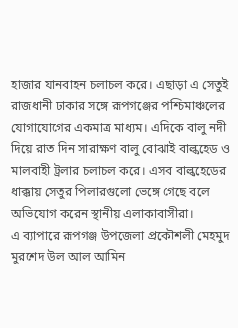হাজার যানবাহন চলাচল করে। এছাড়া এ সেতুই রাজধানী ঢাকার সঙ্গে রূপগঞ্জের পশ্চিমাঞ্চলের যোগাযোগের একমাত্র মাধ্যম। এদিকে বালু নদী দিয়ে রাত দিন সারাক্ষণ বালু বোঝাই বাল্কহেড ও মালবাহী ট্রলার চলাচল করে। এসব বাল্কহেডের ধাক্কায় সেতুর পিলারগুলো ভেঙ্গে গেছে বলে অভিযোগ করেন স্থানীয় এলাকাবাসীরা।
এ ব্যাপারে রূপগঞ্জ উপজেলা প্রকৌশলী মেহমুদ মুরশেদ উল আল আমিন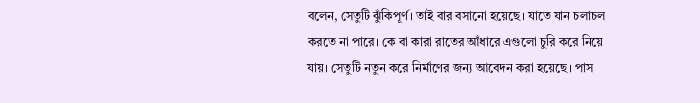বলেন, সেতুটি ঝুঁকিপূর্ণ। তাই বার বসানো হয়েছে। যাতে যান চলাচল করতে না পারে। কে বা কারা রাতের আঁধারে এগুলো চুরি করে নিয়ে যায়। সেতুটি নতুন করে নির্মাণের জন্য আবেদন করা হয়েছে। পাস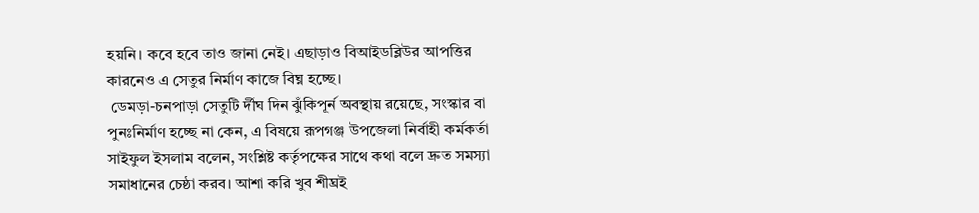হয়নি। কবে হবে তাও জানা নেই। এছাড়াও বিআইডব্লিউর আপত্তির কারনেও এ সেতুর নির্মাণ কাজে বিঘ্ন হচ্ছে।
 ডেমড়া-চনপাড়া সেতুটি র্দীঘ দিন ঝুঁকিপূর্ন অবস্থায় রয়েছে, সংস্কার বা পুনঃনির্মাণ হচ্ছে না কেন, এ বিষয়ে রূপগঞ্জ উপজেলা নির্বাহী কর্মকর্তা সাইফুল ইসলাম বলেন, সংশ্লিষ্ট কর্তৃপক্ষের সাথে কথা বলে দ্রুত সমস্যা সমাধানের চেষ্ঠা করব। আশা করি খুব শীঘ্রই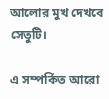আলোর মুখ দেখবে সেতুটি।

এ সম্পর্কিত আরো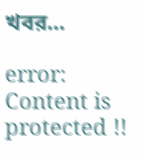খবর...

error: Content is protected !!